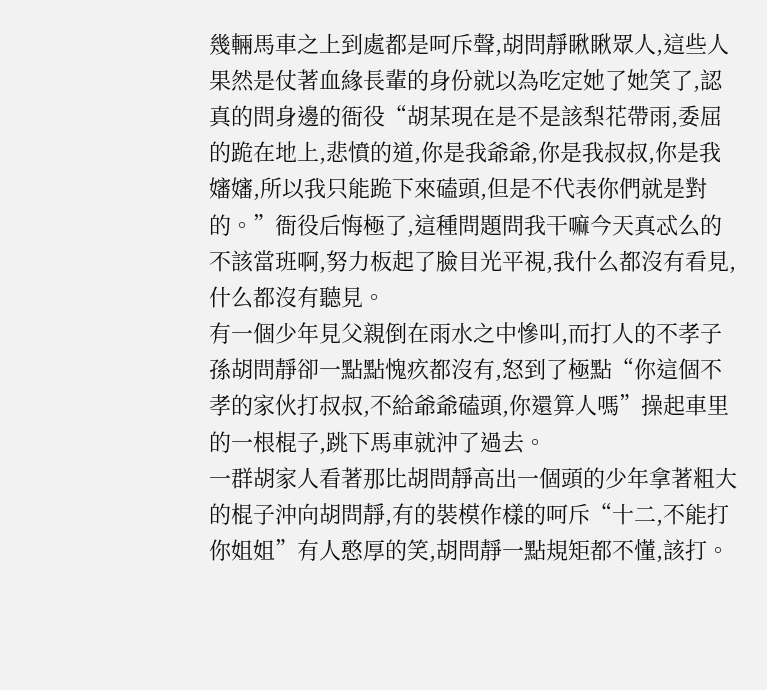幾輛馬車之上到處都是呵斥聲,胡問靜瞅瞅眾人,這些人果然是仗著血緣長輩的身份就以為吃定她了她笑了,認真的問身邊的衙役“胡某現在是不是該梨花帶雨,委屈的跪在地上,悲憤的道,你是我爺爺,你是我叔叔,你是我嬸嬸,所以我只能跪下來磕頭,但是不代表你們就是對的。”衙役后悔極了,這種問題問我干嘛今天真忒么的不該當班啊,努力板起了臉目光平視,我什么都沒有看見,什么都沒有聽見。
有一個少年見父親倒在雨水之中慘叫,而打人的不孝子孫胡問靜卻一點點愧疚都沒有,怒到了極點“你這個不孝的家伙打叔叔,不給爺爺磕頭,你還算人嗎”操起車里的一根棍子,跳下馬車就沖了過去。
一群胡家人看著那比胡問靜高出一個頭的少年拿著粗大的棍子沖向胡問靜,有的裝模作樣的呵斥“十二,不能打你姐姐”有人憨厚的笑,胡問靜一點規矩都不懂,該打。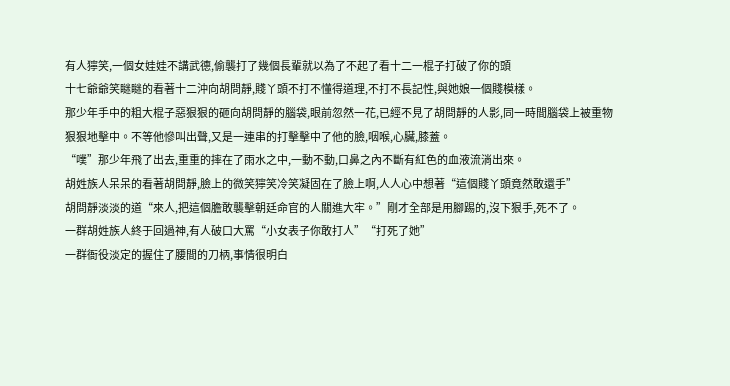有人獰笑,一個女娃娃不講武德,偷襲打了幾個長輩就以為了不起了看十二一棍子打破了你的頭
十七爺爺笑瞇瞇的看著十二沖向胡問靜,賤丫頭不打不懂得道理,不打不長記性,與她娘一個賤模樣。
那少年手中的粗大棍子惡狠狠的砸向胡問靜的腦袋,眼前忽然一花,已經不見了胡問靜的人影,同一時間腦袋上被重物狠狠地擊中。不等他慘叫出聲,又是一連串的打擊擊中了他的臉,咽喉,心臟,膝蓋。
“噗”那少年飛了出去,重重的摔在了雨水之中,一動不動,口鼻之內不斷有紅色的血液流淌出來。
胡姓族人呆呆的看著胡問靜,臉上的微笑獰笑冷笑凝固在了臉上啊,人人心中想著“這個賤丫頭竟然敢還手”
胡問靜淡淡的道“來人,把這個膽敢襲擊朝廷命官的人關進大牢。”剛才全部是用腳踢的,沒下狠手,死不了。
一群胡姓族人終于回過神,有人破口大罵“小女表子你敢打人”“打死了她”
一群衙役淡定的握住了腰間的刀柄,事情很明白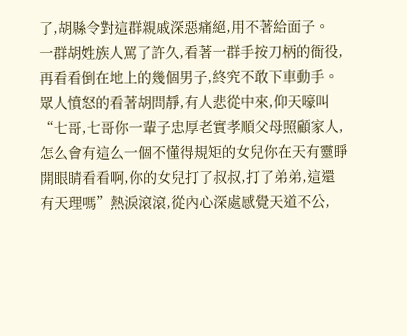了,胡縣令對這群親戚深惡痛絕,用不著給面子。
一群胡姓族人罵了許久,看著一群手按刀柄的衙役,再看看倒在地上的幾個男子,終究不敢下車動手。眾人憤怒的看著胡問靜,有人悲從中來,仰天嚎叫“七哥,七哥你一輩子忠厚老實孝順父母照顧家人,怎么會有這么一個不懂得規矩的女兒你在天有靈睜開眼睛看看啊,你的女兒打了叔叔,打了弟弟,這還有天理嗎”熱淚滾滾,從內心深處感覺天道不公,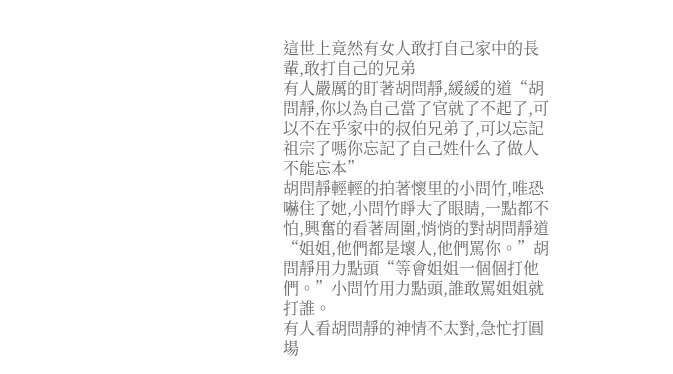這世上竟然有女人敢打自己家中的長輩,敢打自己的兄弟
有人嚴厲的盯著胡問靜,緩緩的道“胡問靜,你以為自己當了官就了不起了,可以不在乎家中的叔伯兄弟了,可以忘記祖宗了嗎你忘記了自己姓什么了做人不能忘本”
胡問靜輕輕的拍著懷里的小問竹,唯恐嚇住了她,小問竹睜大了眼睛,一點都不怕,興奮的看著周圍,悄悄的對胡問靜道“姐姐,他們都是壞人,他們罵你。”胡問靜用力點頭“等會姐姐一個個打他們。”小問竹用力點頭,誰敢罵姐姐就打誰。
有人看胡問靜的神情不太對,急忙打圓場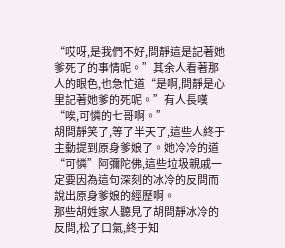“哎呀,是我們不好,問靜這是記著她爹死了的事情呢。”其余人看著那人的眼色,也急忙道“是啊,問靜是心里記著她爹的死呢。”有人長嘆“唉,可憐的七哥啊。”
胡問靜笑了,等了半天了,這些人終于主動提到原身爹娘了。她冷冷的道“可憐”阿彌陀佛,這些垃圾親戚一定要因為這句深刻的冰冷的反問而說出原身爹娘的經歷啊。
那些胡姓家人聽見了胡問靜冰冷的反問,松了口氣,終于知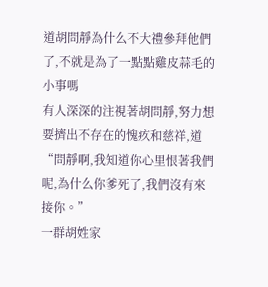道胡問靜為什么不大禮參拜他們了,不就是為了一點點雞皮蒜毛的小事嗎
有人深深的注視著胡問靜,努力想要擠出不存在的愧疚和慈祥,道“問靜啊,我知道你心里恨著我們呢,為什么你爹死了,我們沒有來接你。”
一群胡姓家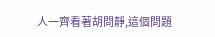人一齊看著胡問靜,這個問題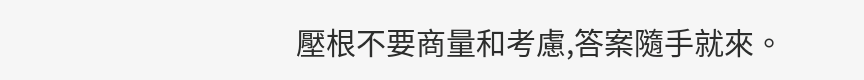壓根不要商量和考慮,答案隨手就來。